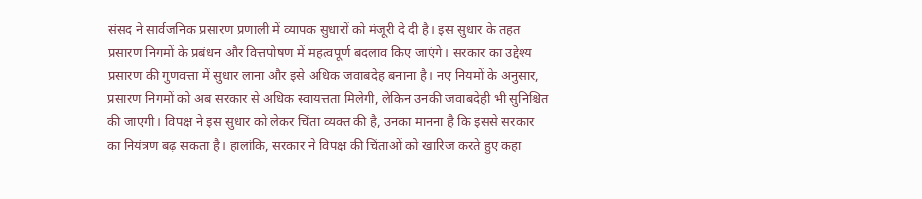संसद ने सार्वजनिक प्रसारण प्रणाली में व्यापक सुधारों को मंजूरी दे दी है। इस सुधार के तहत प्रसारण निगमों के प्रबंधन और वित्तपोषण में महत्वपूर्ण बदलाव किए जाएंगे। सरकार का उद्देश्य प्रसारण की गुणवत्ता में सुधार लाना और इसे अधिक जवाबदेह बनाना है। नए नियमों के अनुसार, प्रसारण निगमों को अब सरकार से अधिक स्वायत्तता मिलेगी, लेकिन उनकी जवाबदेही भी सुनिश्चित की जाएगी। विपक्ष ने इस सुधार को लेकर चिंता व्यक्त की है, उनका मानना है कि इससे सरकार का नियंत्रण बढ़ सकता है। हालांकि, सरकार ने विपक्ष की चिंताओं को खारिज करते हुए कहा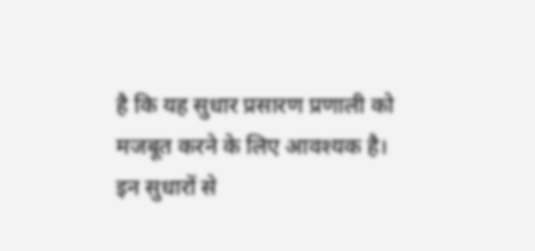है कि यह सुधार प्रसारण प्रणाली को मजबूत करने के लिए आवश्यक है। इन सुधारों से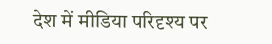देश में मीडिया परिदृश्य पर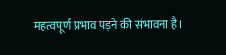महत्वपूर्ण प्रभाव पड़ने की संभावना है।